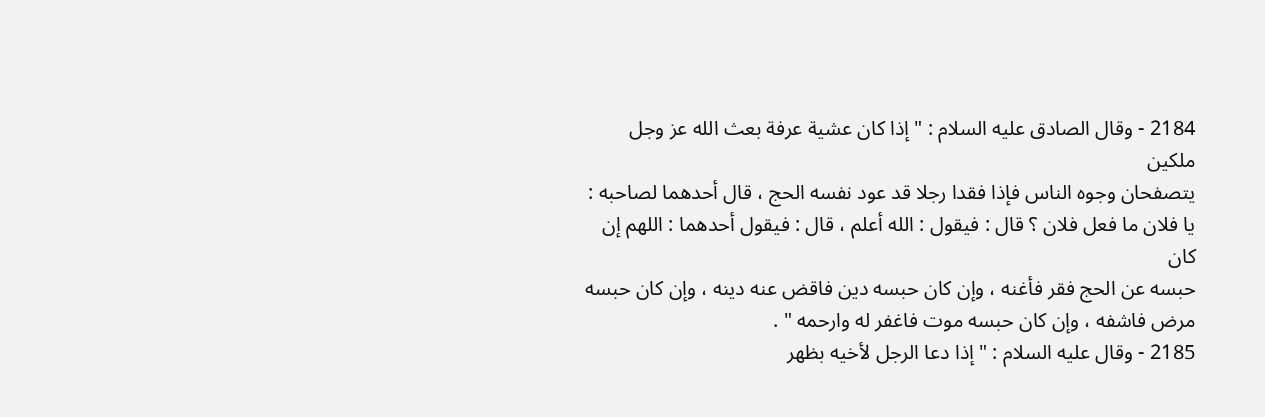2184 - وقال الصادق عليه السلام : " إذا كان عشية عرفة بعث الله عز وجل ملكين
يتصفحان وجوه الناس فإذا فقدا رجلا قد عود نفسه الحج ، قال أحدهما لصاحبه :
يا فلان ما فعل فلان ؟ قال : فيقول : الله أعلم ، قال : فيقول أحدهما : اللهم إن كان
حبسه عن الحج فقر فأغنه ، وإن كان حبسه دين فاقض عنه دينه ، وإن كان حبسه
مرض فاشفه ، وإن كان حبسه موت فاغفر له وارحمه " .
2185 - وقال عليه السلام : " إذا دعا الرجل لأخيه بظهر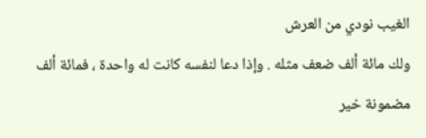الغيب نودي من العرش
ولك مائة ألف ضعف مثله . وإذا دعا لنفسه كانت له واحدة ، فمائة ألف مضمونة خير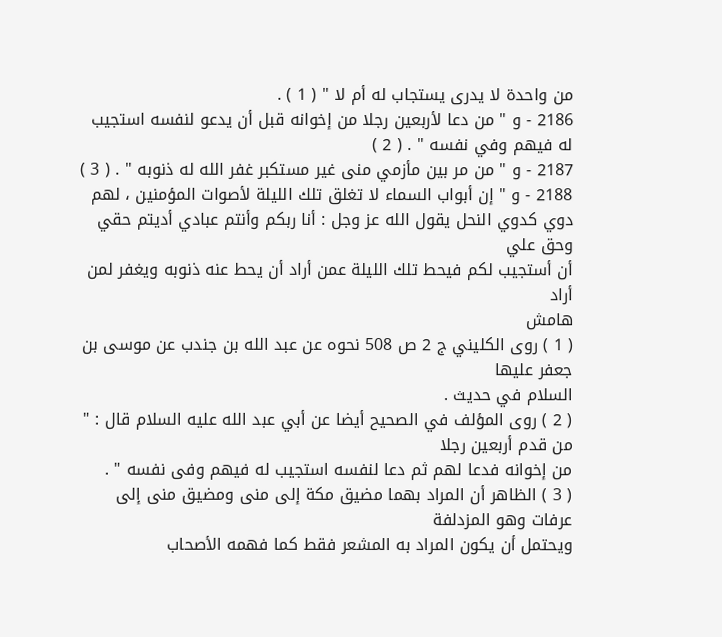من واحدة لا يدرى يستجاب له أم لا " ( 1 ) .
2186 - و " من دعا لأربعين رجلا من إخوانه قبل أن يدعو لنفسه استجيب
له فيهم وفي نفسه " . ( 2 )
2187 - و " من مر بين مأزمي منى غير مستكبر غفر الله له ذنوبه " . ( 3 )
2188 - و " إن أبواب السماء لا تغلق تلك الليلة لأصوات المؤمنين ، لهم
دوي كدوي النحل يقول الله عز وجل : أنا ربكم وأنتم عبادي أديتم حقي وحق علي
أن أستجيب لكم فيحط تلك الليلة عمن أراد أن يحط عنه ذنوبه ويغفر لمن أراد
هامش
( 1 ) روى الكليني ج 2 ص 508 نحوه عن عبد الله بن جندب عن موسى بن جعفر عليها
السلام في حديث .
( 2 ) روى المؤلف في الصحيح أيضا عن أبي عبد الله عليه السلام قال : " من قدم أربعين رجلا
من إخوانه فدعا لهم ثم دعا لنفسه استجيب له فيهم وفى نفسه " .
( 3 ) الظاهر أن المراد بهما مضيق مكة إلى منى ومضيق منى إلى عرفات وهو المزدلفة
ويحتمل أن يكون المراد به المشعر فقط كما فهمه الأصحاب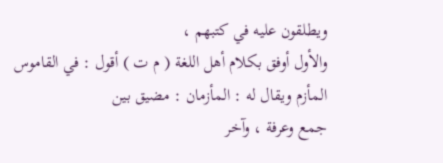ويطلقون عليه في كتبهم ،
والأول أوفق بكلام أهل اللغة ( م ت ) أقول : في القاموس المأزم ويقال له : المأزمان : مضيق بين
جمع وعرفة ، وآخر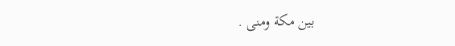بين مكة ومنى .